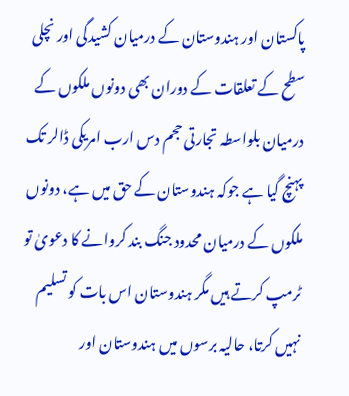پاکستان اور ہندوستان کے درمیان کشیدگی اور نچلی سطح کے تعلقات کے دوران بھی دونوں ملکوں کے درمیان بلواسطہ تجارتی حجم دس ارب امریکی ڈالر تک پہنچ گیا ہے جوکہ ہندوستان کے حق میں ہے، دونوں ملکوں کے درمیان محدود جنگ بند کروانے کا دعویٰ تو ٹرمپ کرتے ہیں مگر ہندوستان اس بات کو تسلیم نہیں کرتا، حالیہ برسوں میں ہندوستان اور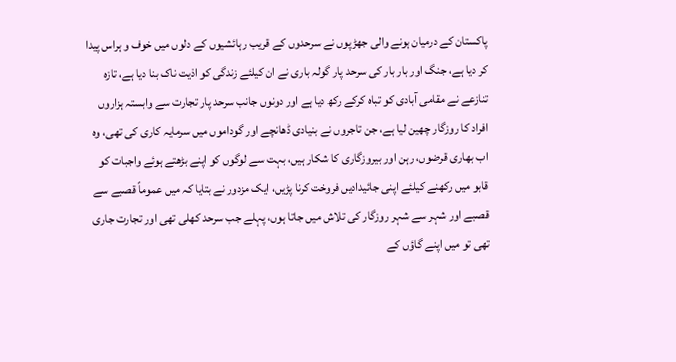پاکستان کے درمیان ہونے والی جھڑپوں نے سرحدوں کے قریب رہائشیوں کے دلوں میں خوف و ہراس پیدا کر دیا ہے، جنگ اور بار بار کی سرحد پار گولہ باری نے ان کیلئے زندگی کو اذیت ناک بنا دیا ہے، تازہ تنازعے نے مقامی آبادی کو تباہ کرکے رکھ دیا ہے اور دونوں جانب سرحد پار تجارت سے وابستہ ہزاروں افراد کا روزگار چھین لیا ہے، جن تاجروں نے بنیادی ڈھانچے اور گوداموں میں سرمایہ کاری کی تھی، وہ اب بھاری قرضوں، رہن اور بیروزگاری کا شکار ہیں، بہت سے لوگوں کو اپنے بڑھتے ہوئے واجبات کو قابو میں رکھنے کیلئے اپنی جائیدادیں فروخت کرنا پڑیں، ایک مزدور نے بتایا کہ میں عموماً قصبے سے قصبے اور شہر سے شہر روزگار کی تلاش میں جاتا ہوں، پہلے جب سرحد کھلی تھی اور تجارت جاری تھی تو میں اپنے گاؤں کے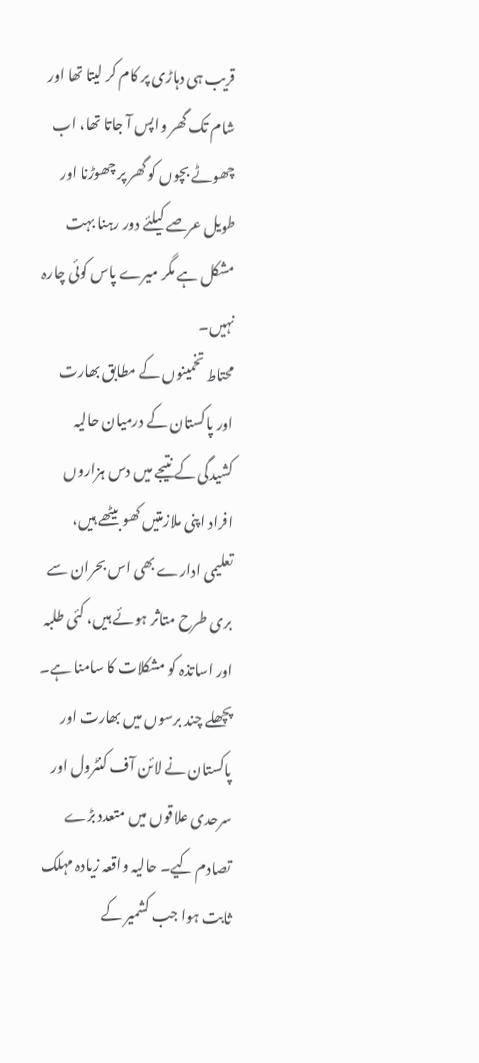قریب ہی دہاڑی پر کام کر لیتا تھا اور شام تک گھر واپس آ جاتا تھا، اب چھوٹے بچوں کو گھر پر چھوڑنا اور طویل عرصے کیلئے دور رہنا بہت مشکل ہے مگر میرے پاس کوئی چارہ نہیں۔
محتاط تخمینوں کے مطابق بھارت اور پاکستان کے درمیان حالیہ کشیدگی کے نتیجے میں دس ہزاروں افراد اپنی ملازمتیں کھو بیٹھے ہیں، تعلیمی ادارے بھی اس بحران سے بری طرح متاثر ہوئے ہیں، کئی طلبہ اور اساتذہ کو مشکلات کا سامنا ہے۔ پچھلے چند برسوں میں بھارت اور پاکستان نے لائن آف کنٹرول اور سرحدی علاقوں میں متعدد بڑے تصادم کیے۔ حالیہ واقعہ زیادہ مہلک ثابت ہوا جب کشمیر کے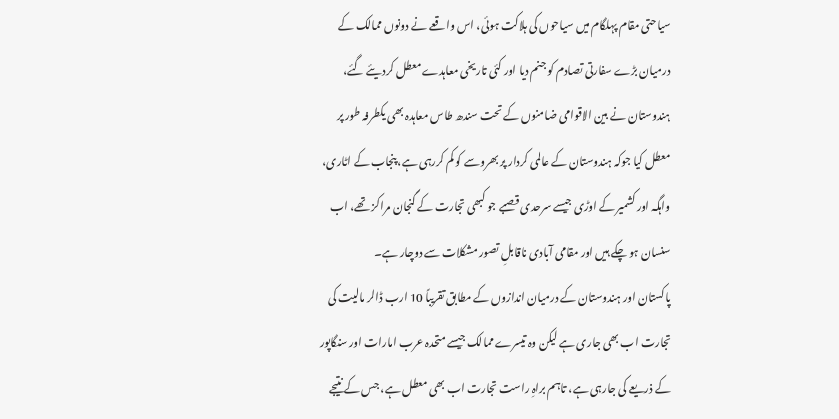سیاحتی مقام پہلگام میں سیاحوں کی ہلاکت ہوئی، اس واقعے نے دونوں ممالک کے درمیان بڑے سفارتی تصادم کو جنم دیا اور کئی تاریخی معاہدے معطل کردیئے گئے، ہندوستان نے بین الاقوامی ضامنوں کے تحت سندھ طاس معاہدہ بھی یکطرفہ طور پر معطل کیا جوکہ ہندوستان کے عالمی کردار پر بھروسے کو کم کررہی ہے، پنجاب کے اٹاری، واہگہ اور کشمیر کے اوڑی جیسے سرحدی قصبے جو کبھی تجارت کے گنجان مراکز تھے، اب سنسان ہو چکے ہیں اور مقامی آبادی ناقابلِ تصور مشکلات سے دوچار ہے۔
پاکستان اور ہندوستان کے درمیان اندازوں کے مطابق تقریباً 10 ارب ڈالر مالیت کی تجارت اب بھی جاری ہے لیکن وہ تیسرے ممالک جیسے متحدہ عرب امارات اور سنگاپور کے ذریعے کی جارہی ہے، تاہم براہِ راست تجارت اب بھی معطل ہے، جس کے نتیجے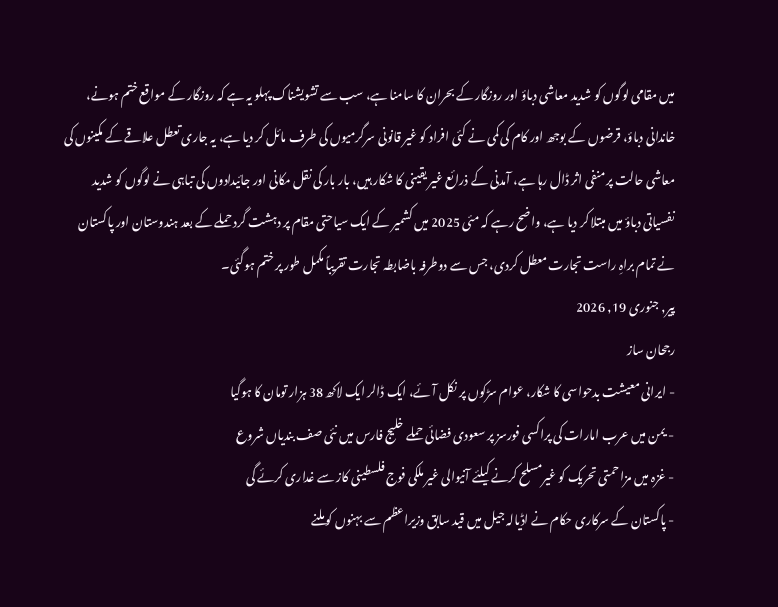میں مقامی لوگوں کو شدید معاشی دباؤ اور روزگار کے بحران کا سامنا ہے، سب سے تشویشناک پہلو یہ ہے کہ روزگار کے مواقع ختم ہونے، خاندانی دباؤ، قرضوں کے بوجھ اور کام کی کمی نے کئی افراد کو غیر قانونی سرگرمیوں کی طرف مائل کر دیا ہے، یہ جاری تعطل علاقے کے مکینوں کی معاشی حالت پر منفی اثر ڈال رہا ہے، آمدنی کے ذرائع غیر یقینی کا شکار ہیں، بار بار کی نقل مکانی اور جائیدادوں کی تباہی نے لوگوں کو شدید نفسیاتی دباؤ میں مبتلا کر دیا ہے، واضح رہے کہ مئی 2025 میں کشمیر کے ایک سیاحتی مقام پر دہشت گرد حملے کے بعد ہندوستان اور پاکستان نے تمام براہِ راست تجارت معطل کردی، جس سے دوطرفہ باضابطہ تجارت تقریباً مکمل طور پر ختم ہوگئی۔
پیر, جنوری 19, 2026
رجحان ساز
- ایرانی معیشت بدحواسی کا شکار، عوام سڑکوں پر نکل آئے، ایک ڈالر ایک لاکھ 38 ہزار تومان کا ہوگیا
- یمن میں عرب امارات کی پراکسی فورسز پر سعودی فضائی حملے خلیج فارس میں نئی صف بندیاں شروع
- غزہ میں مزاحمتی تحریک کو غیرمسلح کرنے کیلئے آنیوالی غیر ملکی فوج فلسطینی کاز سے غداری کرئے گی
- پاکستان کے سرکاری حکام نے اڈیالہ جیل میں قید سابق وزیراعظم سے بہنوں کو ملنے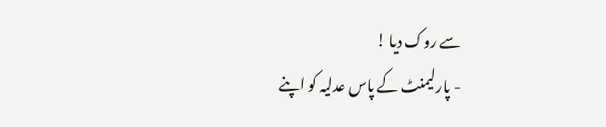سے روک دیا !
- پارلیمنٹ کے پاس عدلیہ کو اپنے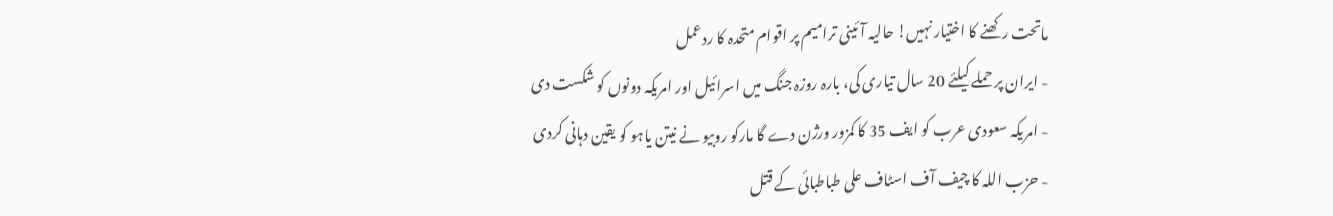ماتحت رکھنے کا اختیار نہیں! حالیہ آئینی ترامیم پر اقوام متحدہ کا ردعمل
- ایران پر حملے کیلئے 20 سال تیاری کی، بارہ روزہ جنگ میں اسرائیل اور امریکہ دونوں کو شکست دی
- امریکہ سعودی عرب کو ایف 35 کا کمزور ورژن دے گا مارکو روبیو نے نیتن یاہو کو یقین دہانی کردی
- حزب اللہ کا چیف آف اسٹاف علی طباطبائی کے قتل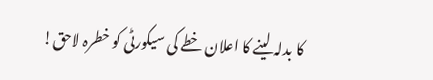کا بدلہ لینے کا اعلان خطے کی سیکورٹی کو خطرہ لاحق!